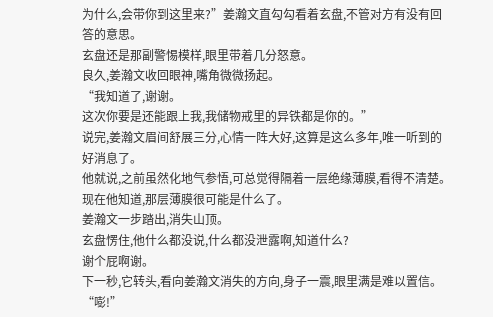为什么,会带你到这里来?”姜瀚文直勾勾看着玄盘,不管对方有没有回答的意思。
玄盘还是那副警惕模样,眼里带着几分怒意。
良久,姜瀚文收回眼神,嘴角微微扬起。
“我知道了,谢谢。
这次你要是还能跟上我,我储物戒里的异铁都是你的。”
说完,姜瀚文眉间舒展三分,心情一阵大好,这算是这么多年,唯一听到的好消息了。
他就说,之前虽然化地气参悟,可总觉得隔着一层绝缘薄膜,看得不清楚。
现在他知道,那层薄膜很可能是什么了。
姜瀚文一步踏出,消失山顶。
玄盘愣住,他什么都没说,什么都没泄露啊,知道什么?
谢个屁啊谢。
下一秒,它转头,看向姜瀚文消失的方向,身子一震,眼里满是难以置信。
“嘭!”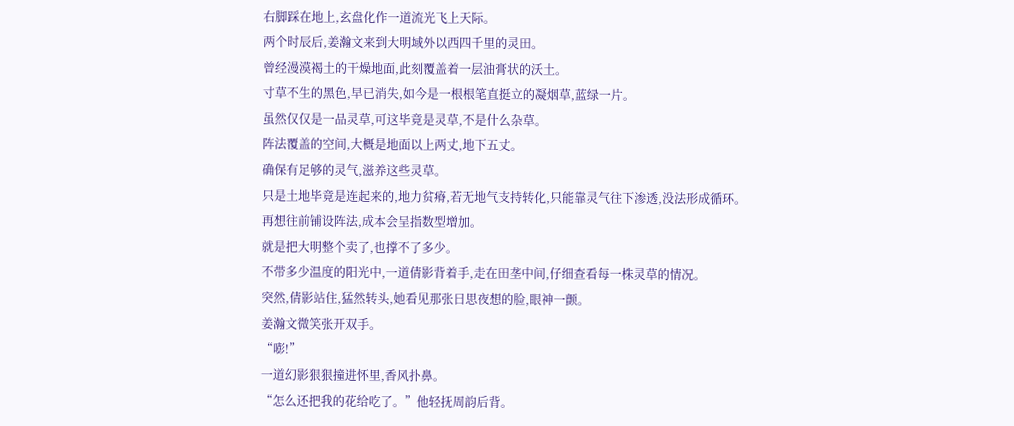右脚踩在地上,玄盘化作一道流光飞上天际。
两个时辰后,姜瀚文来到大明域外以西四千里的灵田。
曾经漫漠褐土的干燥地面,此刻覆盖着一层油膏状的沃土。
寸草不生的黑色,早已消失,如今是一根根笔直挺立的凝烟草,蓝绿一片。
虽然仅仅是一品灵草,可这毕竟是灵草,不是什么杂草。
阵法覆盖的空间,大概是地面以上两丈,地下五丈。
确保有足够的灵气,滋养这些灵草。
只是土地毕竟是连起来的,地力贫瘠,若无地气支持转化,只能靠灵气往下渗透,没法形成循环。
再想往前铺设阵法,成本会呈指数型增加。
就是把大明整个卖了,也撑不了多少。
不带多少温度的阳光中,一道倩影背着手,走在田垄中间,仔细查看每一株灵草的情况。
突然,倩影站住,猛然转头,她看见那张日思夜想的脸,眼神一颤。
姜瀚文微笑张开双手。
“嘭!”
一道幻影狠狠撞进怀里,香风扑鼻。
“怎么还把我的花给吃了。”他轻抚周韵后背。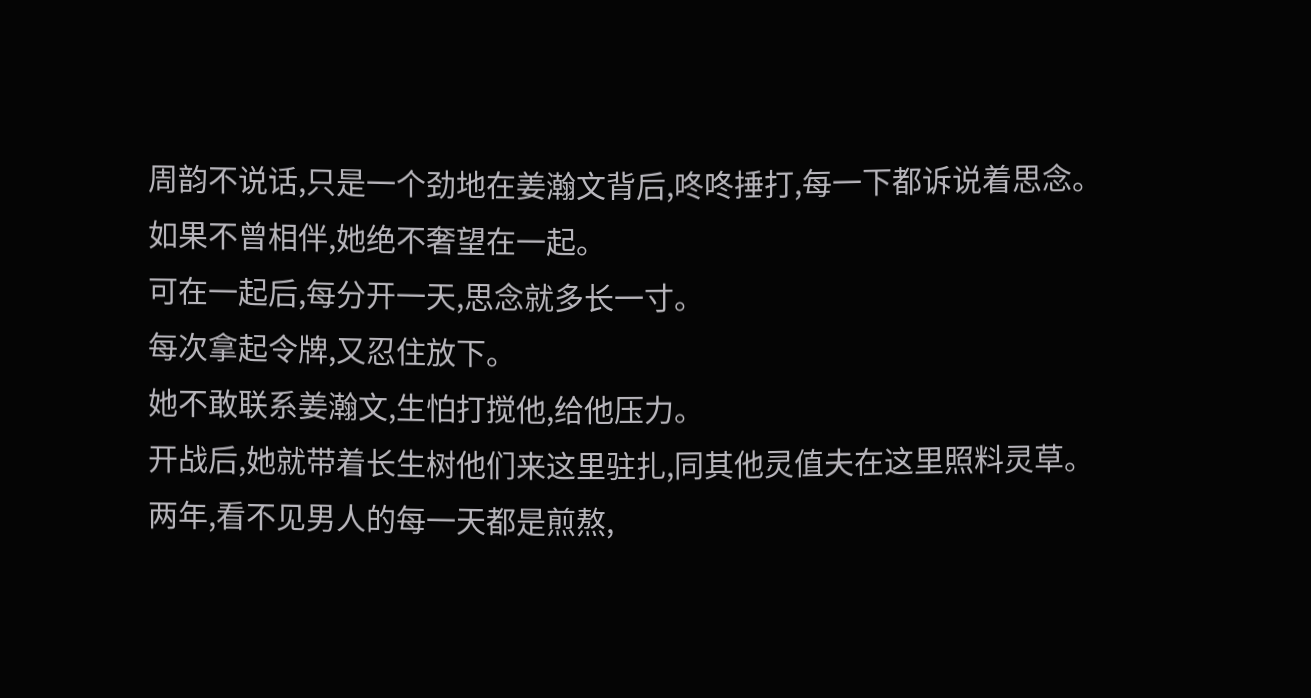周韵不说话,只是一个劲地在姜瀚文背后,咚咚捶打,每一下都诉说着思念。
如果不曾相伴,她绝不奢望在一起。
可在一起后,每分开一天,思念就多长一寸。
每次拿起令牌,又忍住放下。
她不敢联系姜瀚文,生怕打搅他,给他压力。
开战后,她就带着长生树他们来这里驻扎,同其他灵值夫在这里照料灵草。
两年,看不见男人的每一天都是煎熬,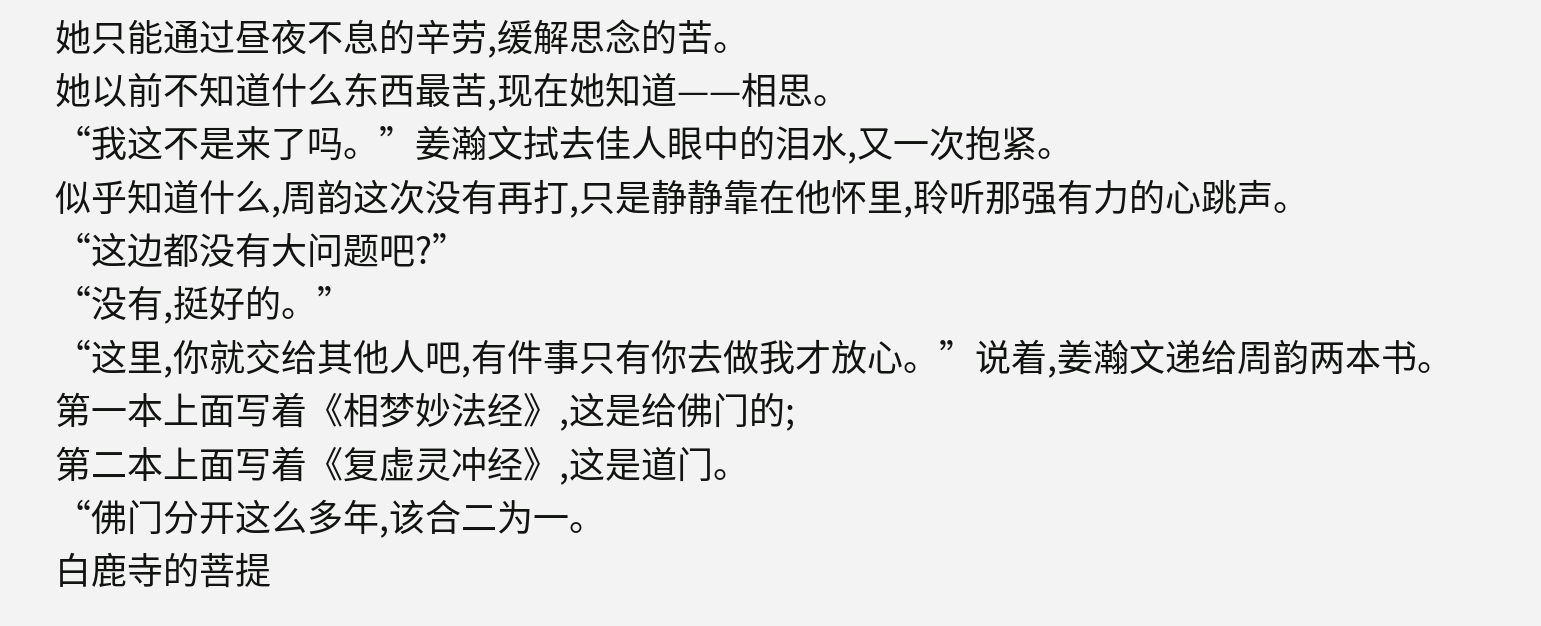她只能通过昼夜不息的辛劳,缓解思念的苦。
她以前不知道什么东西最苦,现在她知道——相思。
“我这不是来了吗。”姜瀚文拭去佳人眼中的泪水,又一次抱紧。
似乎知道什么,周韵这次没有再打,只是静静靠在他怀里,聆听那强有力的心跳声。
“这边都没有大问题吧?”
“没有,挺好的。”
“这里,你就交给其他人吧,有件事只有你去做我才放心。”说着,姜瀚文递给周韵两本书。
第一本上面写着《相梦妙法经》,这是给佛门的;
第二本上面写着《复虚灵冲经》,这是道门。
“佛门分开这么多年,该合二为一。
白鹿寺的菩提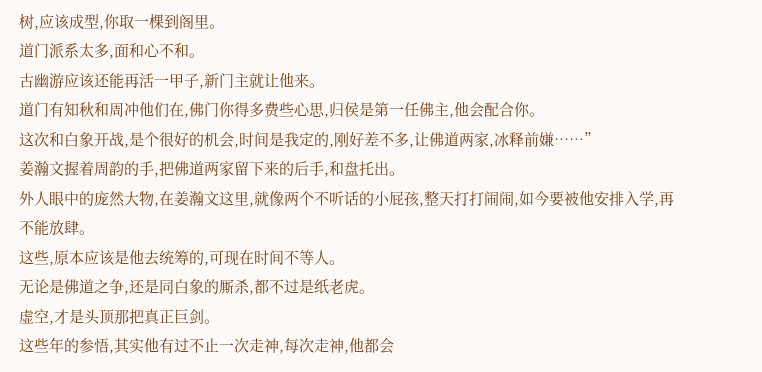树,应该成型,你取一棵到阁里。
道门派系太多,面和心不和。
古幽游应该还能再活一甲子,新门主就让他来。
道门有知秋和周冲他们在,佛门你得多费些心思,归侯是第一任佛主,他会配合你。
这次和白象开战,是个很好的机会,时间是我定的,刚好差不多,让佛道两家,冰释前嫌……”
姜瀚文握着周韵的手,把佛道两家留下来的后手,和盘托出。
外人眼中的庞然大物,在姜瀚文这里,就像两个不听话的小屁孩,整天打打闹闹,如今要被他安排入学,再不能放肆。
这些,原本应该是他去统筹的,可现在时间不等人。
无论是佛道之争,还是同白象的厮杀,都不过是纸老虎。
虚空,才是头顶那把真正巨剑。
这些年的参悟,其实他有过不止一次走神,每次走神,他都会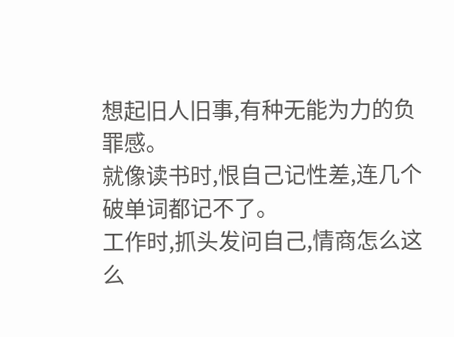想起旧人旧事,有种无能为力的负罪感。
就像读书时,恨自己记性差,连几个破单词都记不了。
工作时,抓头发问自己,情商怎么这么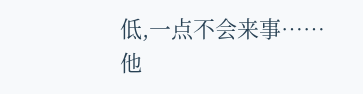低,一点不会来事……
他